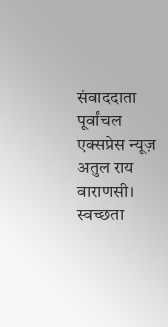संवाददाता पूर्वांचल एक्सप्रेस न्यूज़
अतुल राय
वाराणसी। स्वच्छता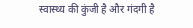स्वास्थ्य की कुंजी है और गंदगी है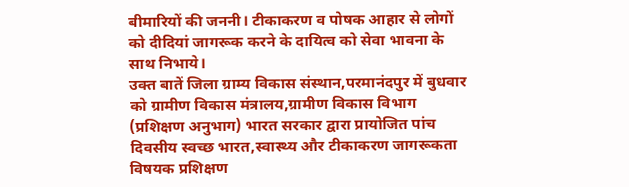बीमारियों की जननी। टीकाकरण व पोषक आहार से लोगों को दीदियां जागरूक करने के दायित्व को सेवा भावना के साथ निभाये।
उक्त बातें जिला ग्राम्य विकास संस्थान,परमानंदपुर में बुधवार को ग्रामीण विकास मंत्रालय,ग्रामीण विकास विभाग (प्रशिक्षण अनुभाग) भारत सरकार द्वारा प्रायोजित पांच दिवसीय स्वच्छ भारत,स्वास्थ्य और टीकाकरण जागरूकता विषयक प्रशिक्षण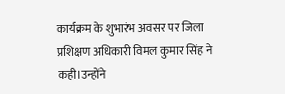कार्यक्रम के शुभारंभ अवसर पर जिला प्रशिक्षण अधिकारी विमल कुमार सिंह ने कही।उन्होंने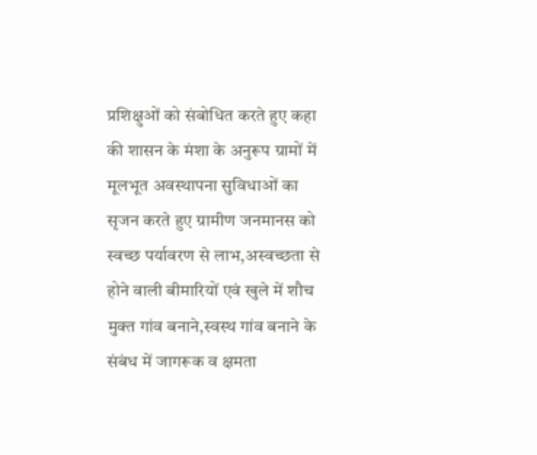प्रशिक्षुओं को संबोधित करते हुए कहा की शासन के मंशा के अनुरूप ग्रामों में मूलभूत अवस्थापना सुविधाओं का सृजन करते हुए ग्रामीण जनमानस को स्वच्छ पर्यावरण से लाभ,अस्वच्छता से होने वाली बीमारियों एवं खुले में शौच मुक्त गांव बनाने,स्वस्थ गांव बनाने के संबंध में जागरूक व क्षमता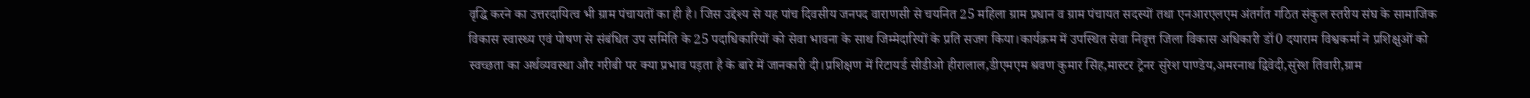वृद्धि करने का उत्तरदायित्व भी ग्राम पंचायतों का ही है। जिस उद्देश्य से यह पांच दिवसीय जनपद वाराणसी से चयनित 25 महिला ग्राम प्रधान व ग्राम पंचायत सदस्यों तथा एनआरएलएम अंतर्गत गठित संकुल स्तरीय संघ के सामाजिक विकास स्वास्थ्य एवं पोषण से संबंधित उप समिति के 25 पदाधिकारियों को सेवा भावना के साथ जिम्मेदारियों के प्रति सजग किया।कार्यक्रम में उपस्थित सेवा निवृत्त जिला विकास अधिकारी डॉ0 दयाराम विश्वकर्मा ने प्रशिक्षुओं को स्वच्छता का अर्थव्यवस्था और गरीबी पर क्या प्रभाव पड़ता है के बारे में जानकारी दी।प्रशिक्षण में रिटायर्ड सीडीओ हीरालाल,डीएमएम श्रवण कुमार सिंह,मास्टर ट्रेनर सुरेश पाण्डेय,अमरनाथ द्विवेदी,सुरेश तिवारी,ग्राम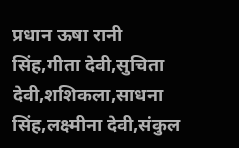प्रधान ऊषा रानी सिंह,गीता देवी,सुचिता देवी,शशिकला,साधना सिंह,लक्ष्मीना देवी,संकुल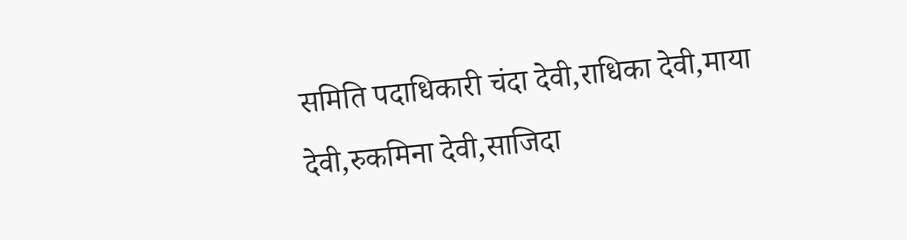समिति पदाधिकारी चंदा देवी,राधिका देवी,माया देवी,रुकमिना देवी,साजिदा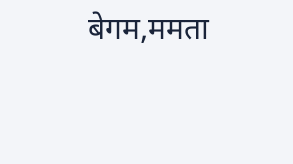बेगम,ममता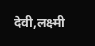देवी,लक्ष्मी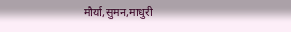मौर्या,सुमन,माधुरी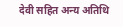देवी सहित अन्य अतिथि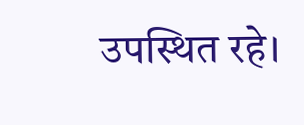उपस्थित रहे।